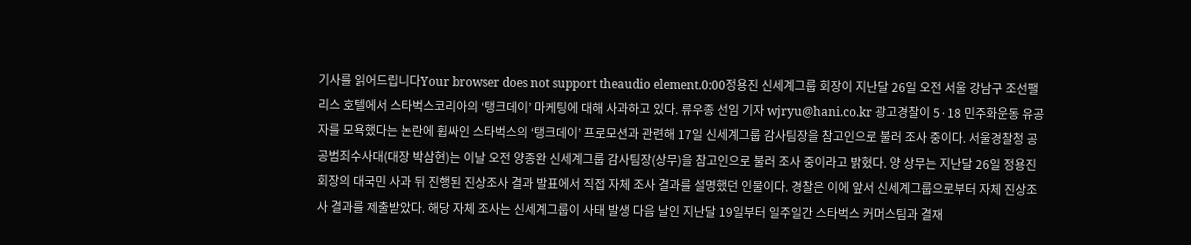기사를 읽어드립니다Your browser does not support theaudio element.0:00정용진 신세계그룹 회장이 지난달 26일 오전 서울 강남구 조선팰리스 호텔에서 스타벅스코리아의 ‘탱크데이’ 마케팅에 대해 사과하고 있다. 류우종 선임 기자 wjryu@hani.co.kr 광고경찰이 5·18 민주화운동 유공자를 모욕했다는 논란에 휩싸인 스타벅스의 ‘탱크데이’ 프로모션과 관련해 17일 신세계그룹 감사팀장을 참고인으로 불러 조사 중이다. 서울경찰청 공공범죄수사대(대장 박삼현)는 이날 오전 양종완 신세계그룹 감사팀장(상무)을 참고인으로 불러 조사 중이라고 밝혔다. 양 상무는 지난달 26일 정용진 회장의 대국민 사과 뒤 진행된 진상조사 결과 발표에서 직접 자체 조사 결과를 설명했던 인물이다. 경찰은 이에 앞서 신세계그룹으로부터 자체 진상조사 결과를 제출받았다. 해당 자체 조사는 신세계그룹이 사태 발생 다음 날인 지난달 19일부터 일주일간 스타벅스 커머스팀과 결재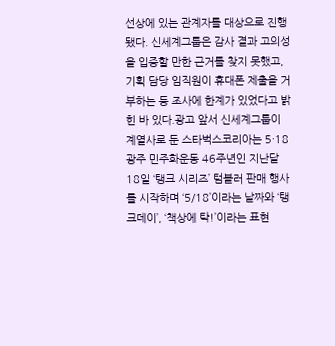선상에 있는 관계자를 대상으로 진행됐다. 신세계그룹은 감사 결과 고의성을 입증할 만한 근거를 찾지 못했고, 기획 담당 임직원이 휴대폰 제출을 거부하는 등 조사에 한계가 있었다고 밝힌 바 있다.광고 앞서 신세계그룹이 계열사로 둔 스타벅스코리아는 5·18 광주 민주화운동 46주년인 지난달 18일 ‘탱크 시리즈’ 텀블러 판매 행사를 시작하며 ‘5/18’이라는 날짜와 ‘탱크데이’, ‘책상에 탁!’이라는 표현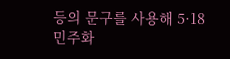등의 문구를 사용해 5·18 민주화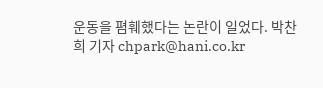운동을 폄훼했다는 논란이 일었다. 박찬희 기자 chpark@hani.co.kr